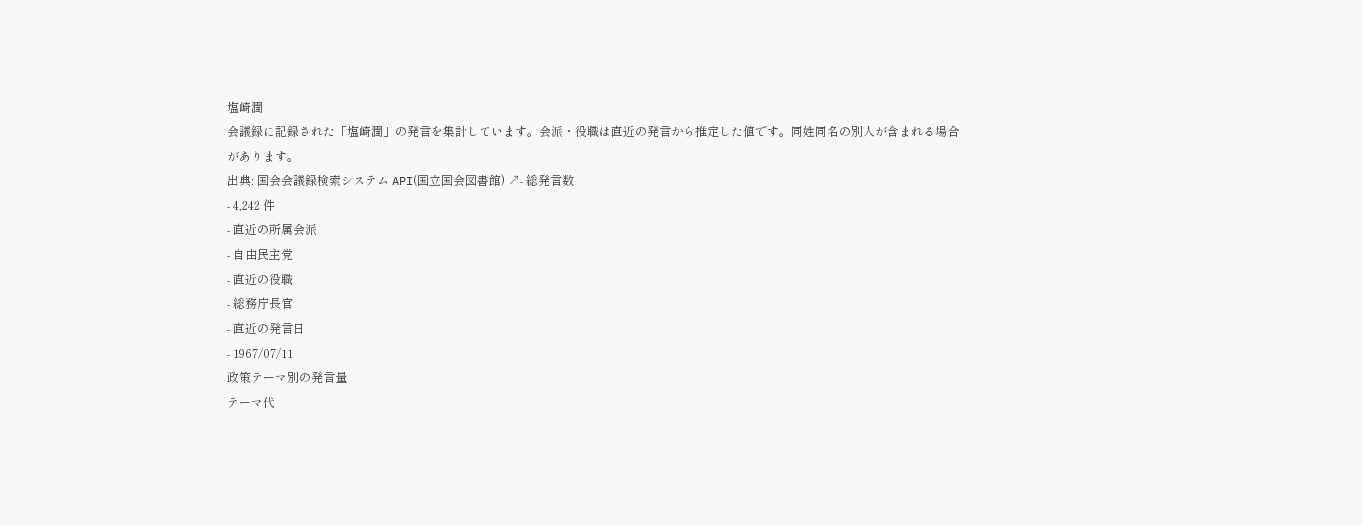塩崎潤
会議録に記録された「塩崎潤」の発言を集計しています。会派・役職は直近の発言から推定した値です。同姓同名の別人が含まれる場合があります。
出典: 国会会議録検索システム API(国立国会図書館) ↗- 総発言数
- 4,242 件
- 直近の所属会派
- 自由民主党
- 直近の役職
- 総務庁長官
- 直近の発言日
- 1967/07/11
政策テーマ別の発言量
テーマ代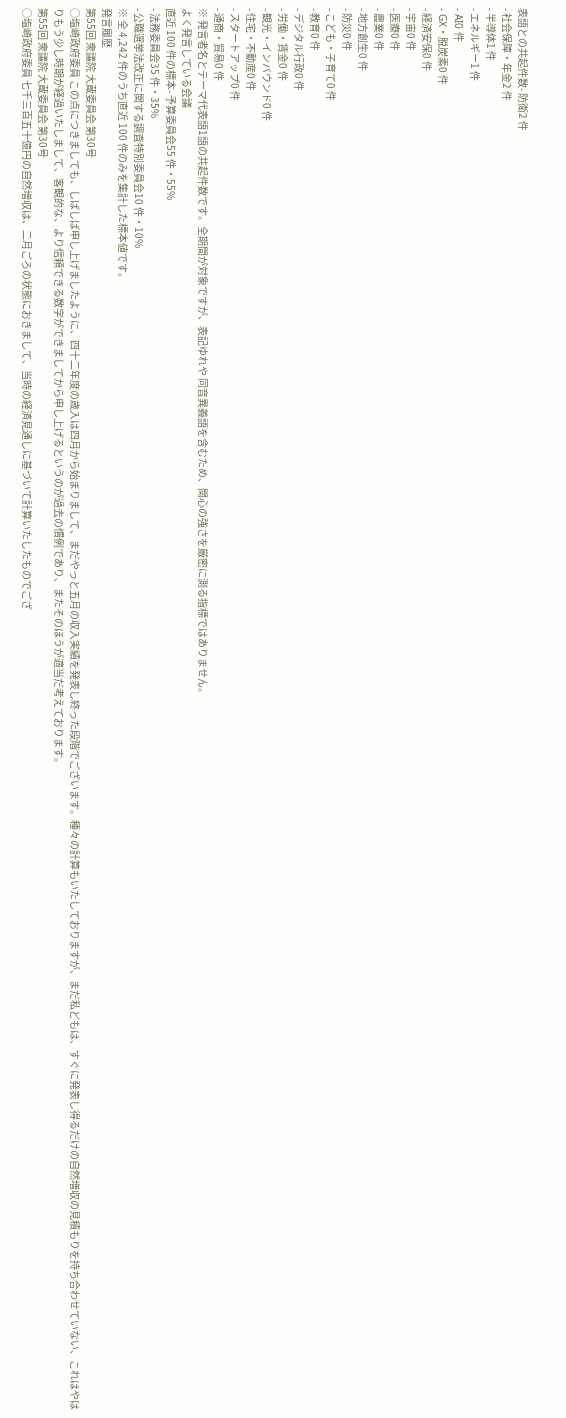表語との共起件数- 防衛2 件
- 社会保障・年金2 件
- 半導体1 件
- エネルギー1 件
- AI0 件
- GX・脱炭素0 件
- 経済安保0 件
- 宇宙0 件
- 医療0 件
- 農業0 件
- 地方創生0 件
- 防災0 件
- こども・子育て0 件
- 教育0 件
- デジタル行政0 件
- 労働・賃金0 件
- 観光・インバウンド0 件
- 住宅・不動産0 件
- スタートアップ0 件
- 通商・貿易0 件
※ 発言者名とテーマ代表語1語の共起件数です。全期間が対象ですが、表記ゆれや 同音異義語を含むため、関心の強さを厳密に測る指標ではありません。
よく発言している会議
直近 100 件の標本- 予算委員会55 件・55%
- 法務委員会35 件・35%
- 公職選挙法改正に関する調査特別委員会10 件・10%
※ 全 4,242 件のうち直近 100 件のみを集計した標本値です。
発言履歴
第55回 衆議院 大蔵委員会 第30号
○塩崎政府委員 この点につきましても、しばしば申し上げましたように、四十二年度の歳入は四月から始まりまして、まだやっと五月の収入実績を発表し終った段階でございます。種々の計算もいたしておりますが、まだ私どもは、すぐに発表し得るだけの自然増収の見積もりを持ち合わせていない、これはやはりもう少し時期が経過いたしまして、客観的な、より信頼できる数字ができましてから申し上げるというのが過去の慣例であり、またそのほうが適当だ考えております。
第55回 衆議院 大蔵委員会 第30号
○塩崎政府委員 七千三百五十億円の自然増収は、二月ごろの状態におきまして、当時の経済見通しに基づいて計算いたしたものでござ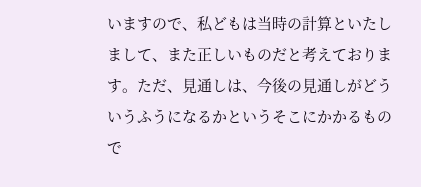いますので、私どもは当時の計算といたしまして、また正しいものだと考えております。ただ、見通しは、今後の見通しがどういうふうになるかというそこにかかるもので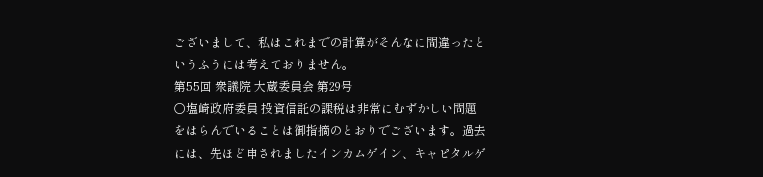ございまして、私はこれまでの計算がそんなに間違ったというふうには考えておりません。
第55回 衆議院 大蔵委員会 第29号
○塩崎政府委員 投資信託の課税は非常にむずかしい問題をはらんでいることは御指摘のとおりでございます。過去には、先ほど申されましたインカムゲイン、キャピタルゲ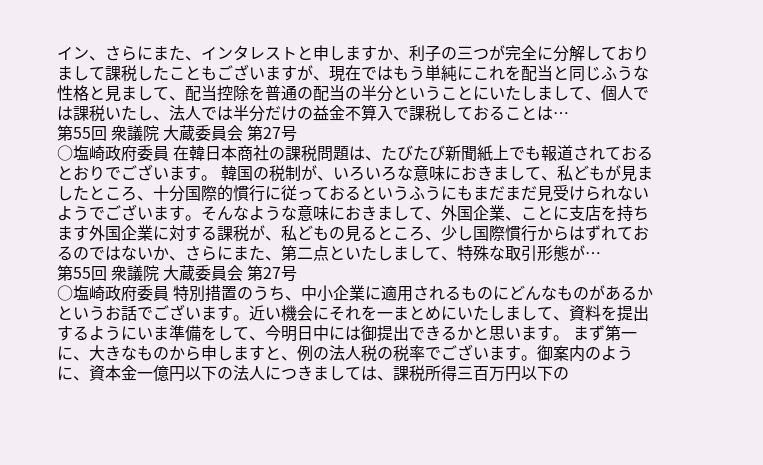イン、さらにまた、インタレストと申しますか、利子の三つが完全に分解しておりまして課税したこともございますが、現在ではもう単純にこれを配当と同じふうな性格と見まして、配当控除を普通の配当の半分ということにいたしまして、個人では課税いたし、法人では半分だけの益金不算入で課税しておることは…
第55回 衆議院 大蔵委員会 第27号
○塩崎政府委員 在韓日本商社の課税問題は、たびたび新聞紙上でも報道されておるとおりでございます。 韓国の税制が、いろいろな意味におきまして、私どもが見ましたところ、十分国際的慣行に従っておるというふうにもまだまだ見受けられないようでございます。そんなような意味におきまして、外国企業、ことに支店を持ちます外国企業に対する課税が、私どもの見るところ、少し国際慣行からはずれておるのではないか、さらにまた、第二点といたしまして、特殊な取引形態が…
第55回 衆議院 大蔵委員会 第27号
○塩崎政府委員 特別措置のうち、中小企業に適用されるものにどんなものがあるかというお話でございます。近い機会にそれを一まとめにいたしまして、資料を提出するようにいま準備をして、今明日中には御提出できるかと思います。 まず第一に、大きなものから申しますと、例の法人税の税率でございます。御案内のように、資本金一億円以下の法人につきましては、課税所得三百万円以下の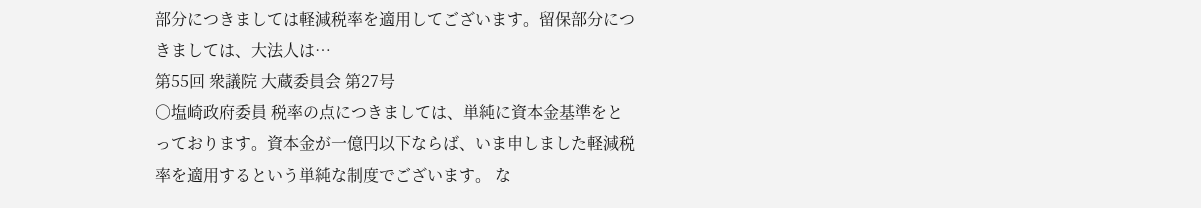部分につきましては軽減税率を適用してございます。留保部分につきましては、大法人は…
第55回 衆議院 大蔵委員会 第27号
○塩崎政府委員 税率の点につきましては、単純に資本金基準をとっております。資本金が一億円以下ならば、いま申しました軽減税率を適用するという単純な制度でございます。 な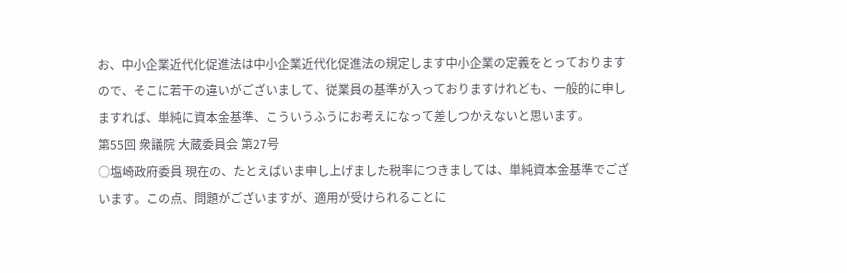お、中小企業近代化促進法は中小企業近代化促進法の規定します中小企業の定義をとっておりますので、そこに若干の違いがございまして、従業員の基準が入っておりますけれども、一般的に申しますれば、単純に資本金基準、こういうふうにお考えになって差しつかえないと思います。
第55回 衆議院 大蔵委員会 第27号
○塩崎政府委員 現在の、たとえばいま申し上げました税率につきましては、単純資本金基準でございます。この点、問題がございますが、適用が受けられることに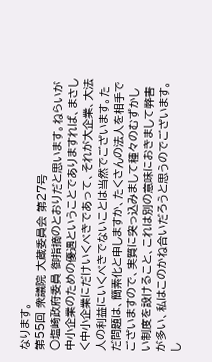なります。
第55回 衆議院 大蔵委員会 第27号
○塩崎政府委員 御指摘のとおりだと思います。ねらいが中小企業のための優遇ということでありますれば、まさしく中小企業にだけいくべきであって、それが大企業、大法人の利益にいくべきでないことは当然でございます。ただ問題は、簡素化と申しますか、たくさんの法人を相手でございますので、実質に突っ込みまして種々のむずかしい制度を設けること、これは別の意味におきまして弊害が多い、私はこのかね合いだろうと思うのでございます。 し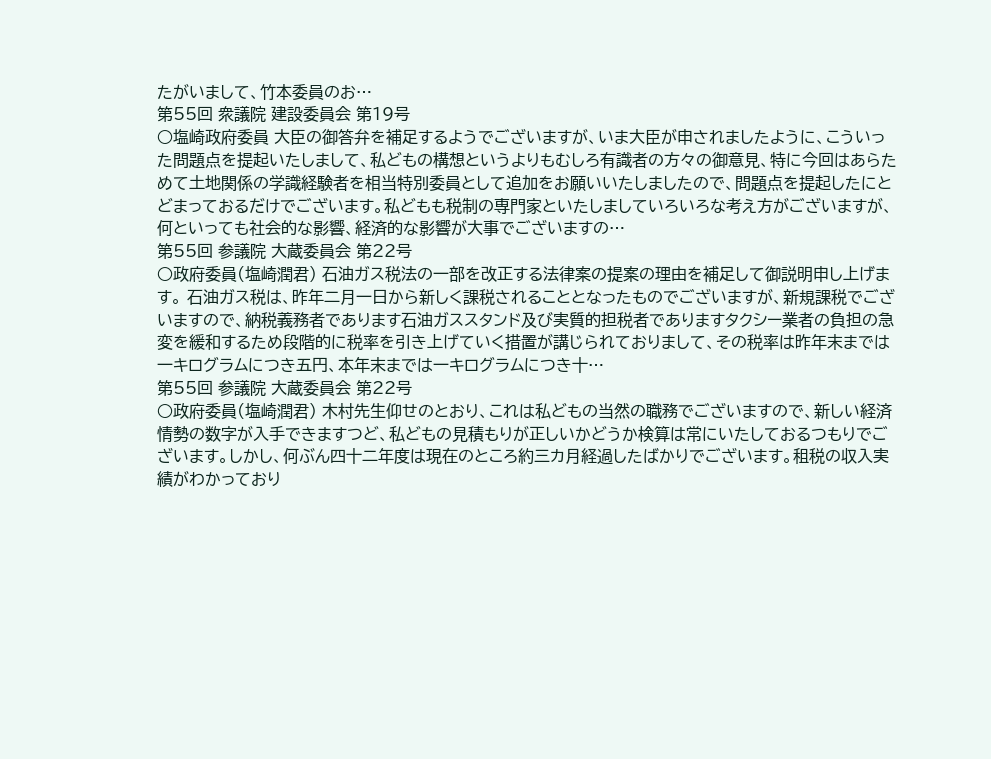たがいまして、竹本委員のお…
第55回 衆議院 建設委員会 第19号
○塩崎政府委員 大臣の御答弁を補足するようでございますが、いま大臣が申されましたように、こういった問題点を提起いたしまして、私どもの構想というよりもむしろ有識者の方々の御意見、特に今回はあらためて土地関係の学識経験者を相当特別委員として追加をお願いいたしましたので、問題点を提起したにとどまっておるだけでございます。私どもも税制の専門家といたしましていろいろな考え方がございますが、何といっても社会的な影響、経済的な影響が大事でございますの…
第55回 参議院 大蔵委員会 第22号
○政府委員(塩崎潤君) 石油ガス税法の一部を改正する法律案の提案の理由を補足して御説明申し上げます。 石油ガス税は、昨年二月一日から新しく課税されることとなったものでございますが、新規課税でございますので、納税義務者であります石油ガススタンド及び実質的担税者でありますタクシー業者の負担の急変を緩和するため段階的に税率を引き上げていく措置が講じられておりまして、その税率は昨年末までは一キログラムにつき五円、本年末までは一キログラムにつき十…
第55回 参議院 大蔵委員会 第22号
○政府委員(塩崎潤君) 木村先生仰せのとおり、これは私どもの当然の職務でございますので、新しい経済情勢の数字が入手できますつど、私どもの見積もりが正しいかどうか検算は常にいたしておるつもりでございます。しかし、何ぶん四十二年度は現在のところ約三カ月経過したばかりでございます。租税の収入実績がわかっており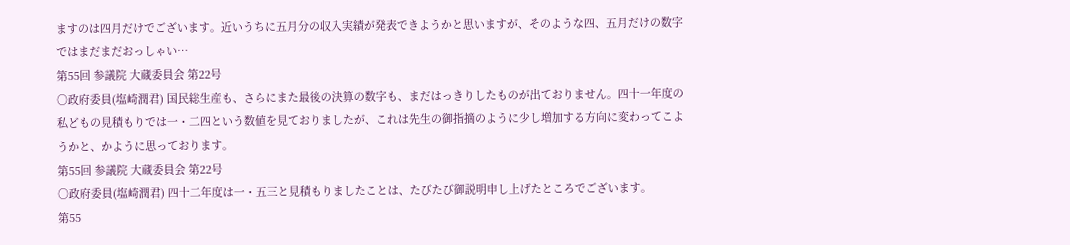ますのは四月だけでございます。近いうちに五月分の収入実績が発表できようかと思いますが、そのような四、五月だけの数字ではまだまだおっしゃい…
第55回 参議院 大蔵委員会 第22号
○政府委員(塩崎潤君) 国民総生産も、さらにまた最後の決算の数字も、まだはっきりしたものが出ておりません。四十一年度の私どもの見積もりでは一・二四という数値を見ておりましたが、これは先生の御指摘のように少し増加する方向に変わってこようかと、かように思っております。
第55回 参議院 大蔵委員会 第22号
○政府委員(塩崎潤君) 四十二年度は一・五三と見積もりましたことは、たびたび御説明申し上げたところでございます。
第55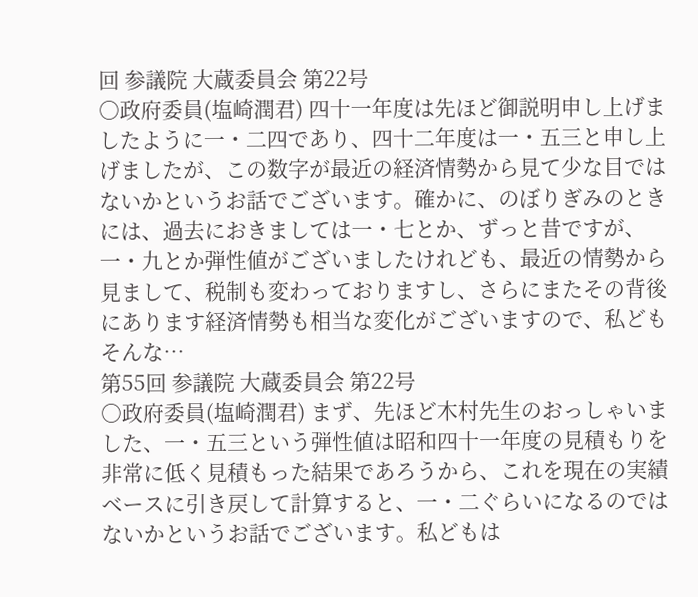回 参議院 大蔵委員会 第22号
○政府委員(塩崎潤君) 四十一年度は先ほど御説明申し上げましたように一・二四であり、四十二年度は一・五三と申し上げましたが、この数字が最近の経済情勢から見て少な目ではないかというお話でございます。確かに、のぼりぎみのときには、過去におきましては一・七とか、ずっと昔ですが、一・九とか弾性値がございましたけれども、最近の情勢から見まして、税制も変わっておりますし、さらにまたその背後にあります経済情勢も相当な変化がございますので、私どもそんな…
第55回 参議院 大蔵委員会 第22号
○政府委員(塩崎潤君) まず、先ほど木村先生のおっしゃいました、一・五三という弾性値は昭和四十一年度の見積もりを非常に低く見積もった結果であろうから、これを現在の実績ベースに引き戻して計算すると、一・二ぐらいになるのではないかというお話でございます。私どもは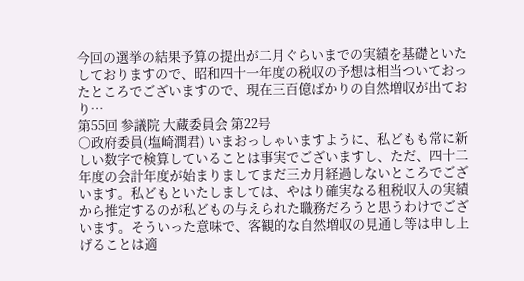今回の選挙の結果予算の提出が二月ぐらいまでの実績を基礎といたしておりますので、昭和四十一年度の税収の予想は相当ついておったところでございますので、現在三百億ばかりの自然増収が出ており…
第55回 参議院 大蔵委員会 第22号
○政府委員(塩崎潤君) いまおっしゃいますように、私どもも常に新しい数字で検算していることは事実でございますし、ただ、四十二年度の会計年度が始まりましてまだ三カ月経過しないところでございます。私どもといたしましては、やはり確実なる租税収入の実績から推定するのが私どもの与えられた職務だろうと思うわけでございます。そういった意味で、客観的な自然増収の見通し等は申し上げることは適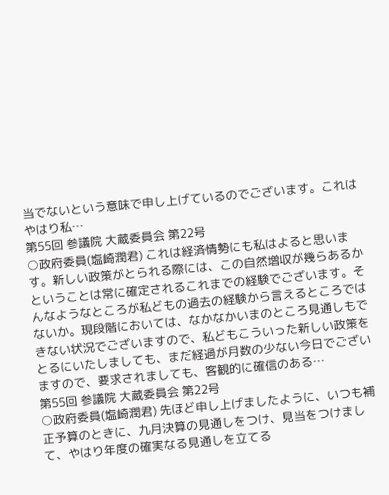当でないという意味で申し上げているのでございます。これはやはり私…
第55回 参議院 大蔵委員会 第22号
○政府委員(塩崎潤君) これは経済情勢にも私はよると思います。新しい政策がとられる際には、この自然増収が幾らあるかということは常に確定されるこれまでの経験でございます。そんなようなところが私どもの過去の経験から言えるところではないか。現段階においては、なかなかいまのところ見通しもできない状況でございますので、私どもこういった新しい政策をとるにいたしましても、まだ経過が月数の少ない今日でございますので、要求されましても、客観的に確信のある…
第55回 参議院 大蔵委員会 第22号
○政府委員(塩崎潤君) 先ほど申し上げましたように、いつも補正予算のときに、九月決算の見通しをつけ、見当をつけまして、やはり年度の確実なる見通しを立てる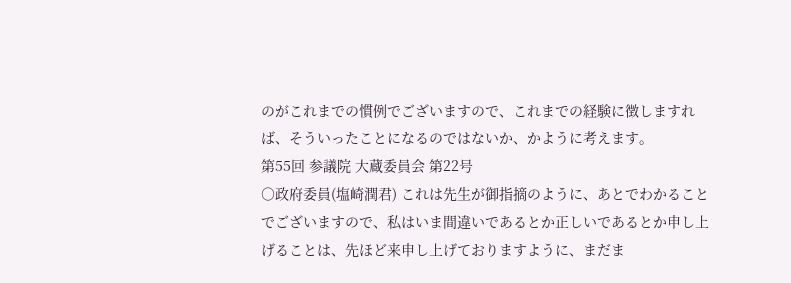のがこれまでの慣例でございますので、これまでの経験に徴しますれば、そういったことになるのではないか、かように考えます。
第55回 参議院 大蔵委員会 第22号
○政府委員(塩崎潤君) これは先生が御指摘のように、あとでわかることでございますので、私はいま間違いであるとか正しいであるとか申し上げることは、先ほど来申し上げておりますように、まだま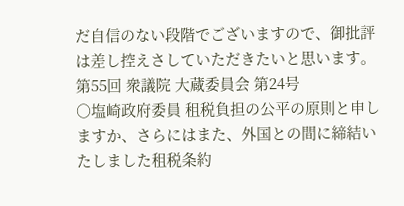だ自信のない段階でございますので、御批評は差し控えさしていただきたいと思います。
第55回 衆議院 大蔵委員会 第24号
○塩崎政府委員 租税負担の公平の原則と申しますか、さらにはまた、外国との間に締結いたしました租税条約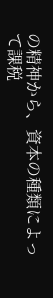の精神から、資本の種類によって課税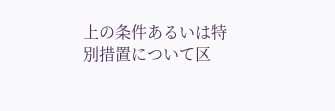上の条件あるいは特別措置について区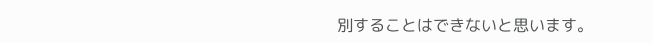別することはできないと思います。